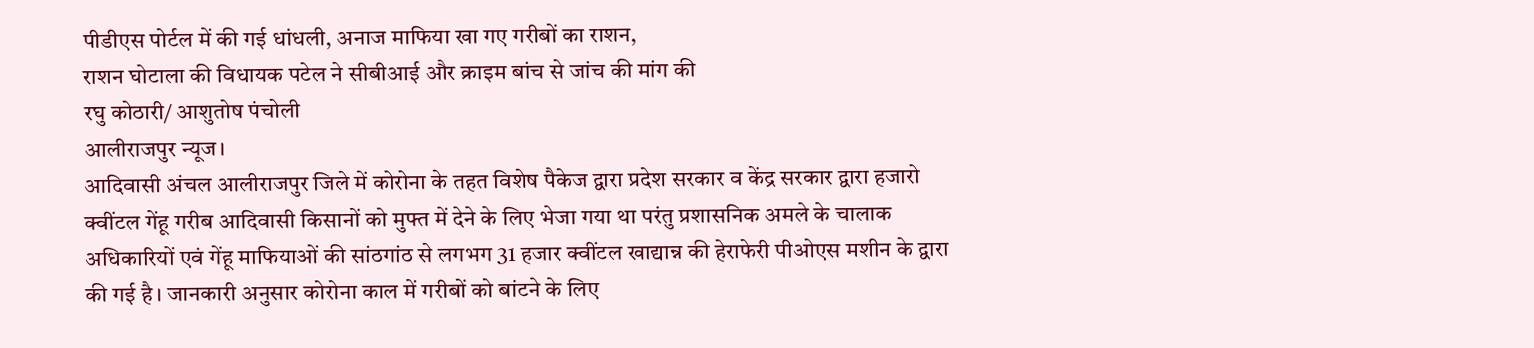पीडीएस पोर्टल में की गई धांधली, अनाज माफिया खा गए गरीबों का राशन,
राशन घोटाला की विधायक पटेल ने सीबीआई और क्राइम बांच से जांच की मांग की
रघु कोठारी/ आशुतोष पंचोली
आलीराजपुर न्यूज।
आदिवासी अंचल आलीराजपुर जिले में कोरोना के तहत विशेष पैकेज द्वारा प्रदेश सरकार व केंद्र सरकार द्वारा हजारो क्वींटल गेंहू गरीब आदिवासी किसानों को मुफ्त में देने के लिए भेजा गया था परंतु प्रशासनिक अमले के चालाक अधिकारियों एवं गेंहू माफियाओं की सांठगांठ से लगभग 31 हजार क्वींटल खाद्यान्न की हेराफेरी पीओएस मशीन के द्वारा की गई है। जानकारी अनुसार कोरोना काल में गरीबों को बांटने के लिए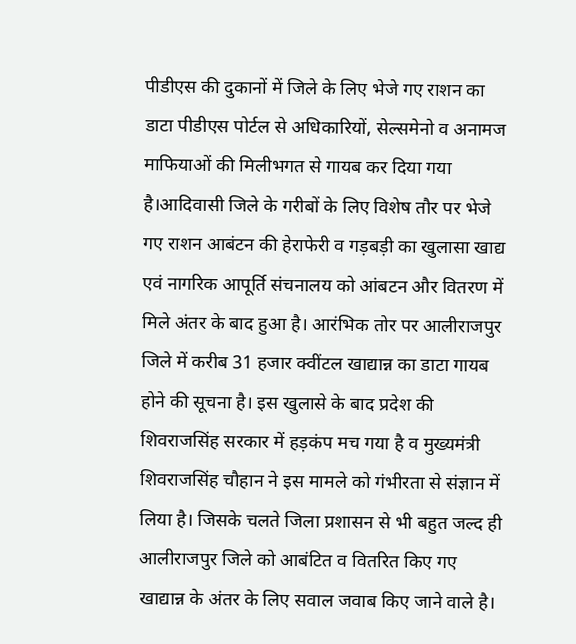पीडीएस की दुकानों में जिले के लिए भेजे गए राशन का डाटा पीडीएस पोर्टल से अधिकारियों, सेल्समेनो व अनामज माफियाओं की मिलीभगत से गायब कर दिया गया है।आदिवासी जिले के गरीबों के लिए विशेष तौर पर भेजे गए राशन आबंटन की हेराफेरी व गड़बड़ी का खुलासा खाद्य एवं नागरिक आपूर्ति संचनालय को आंबटन और वितरण में मिले अंतर के बाद हुआ है। आरंभिक तोर पर आलीराजपुर जिले में करीब 31 हजार क्वींटल खाद्यान्न का डाटा गायब होने की सूचना है। इस खुलासे के बाद प्रदेश की शिवराजसिंह सरकार में हड़कंप मच गया है व मुख्यमंत्री शिवराजसिंह चौहान ने इस मामले को गंभीरता से संज्ञान में लिया है। जिसके चलते जिला प्रशासन से भी बहुत जल्द ही आलीराजपुर जिले को आबंटित व वितरित किए गए खाद्यान्न के अंतर के लिए सवाल जवाब किए जाने वाले है।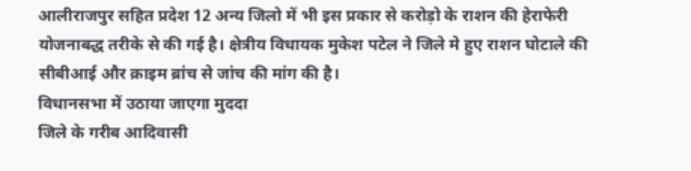आलीराजपुर सहित प्रदेश 12 अन्य जिलो में भी इस प्रकार से करोड़ो के राशन की हेराफेरी योजनाबद्ध तरीके से की गई है। क्षेत्रीय विधायक मुकेश पटेल ने जिले मे हुए राशन घोटाले की सीबीआई और क्राइम ब्रांच से जांच की मांग की है।
विधानसभा में उठाया जाएगा मुददा
जिले के गरीब आदिवासी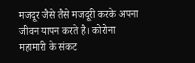मजदूर जैसे तैसे मजदूरी करके अपना जीवन यापन करते है। कोरोना महामारी के संकट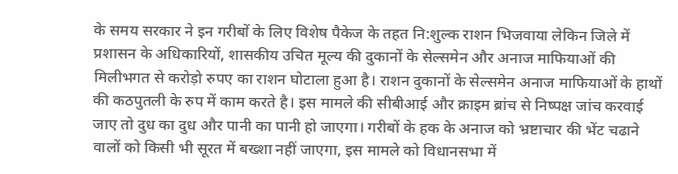के समय सरकार ने इन गरीबों के लिए विशेष पैकेज के तहत नि:शुल्क राशन भिजवाया लेकिन जिले में प्रशासन के अधिकारियों, शासकीय उचित मूल्य की दुकानों के सेल्समेन और अनाज माफियाओं की मिलीभगत से करोड़ो रुपए का राशन घोटाला हुआ है। राशन दुकानों के सेल्समेन अनाज माफियाओं के हाथों की कठपुतली के रुप में काम करते है। इस मामले की सीबीआई और क्राइम ब्रांच से निष्पक्ष जांच करवाई जाए तो दुध का दुध और पानी का पानी हो जाएगा। गरीबों के हक के अनाज को भ्रष्टाचार की भेंट चढाने वालों को किसी भी सूरत में बख्शा नहीं जाएगा, इस मामले को विधानसभा में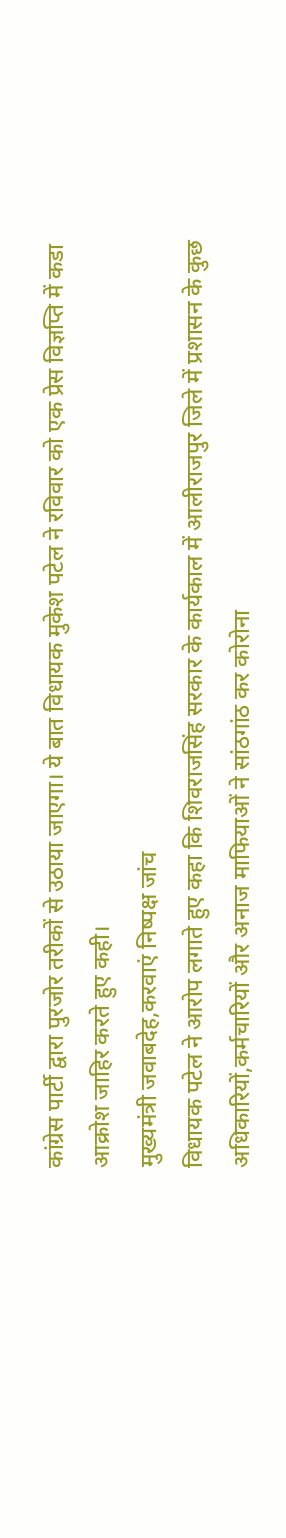कांग्रेस पार्टी द्वारा पुरजोर तरीकों से उठाया जाएगा। ये बात विधायक मुकेश पटेल ने रविवार को एक प्रेस विज्ञप्ति में कडा आक्रोश जाहिर करते हुए कही।
मुख्यमंत्री जवाबदेह,करवाएं निष्पक्ष जांच
विधायक पटेल ने आरोप लगाते हुए कहा कि शिवराजसिंह सरकार के कार्यकाल में आलीराजपुर जिले में प्रशासन के कुछ अधिकारियों,कर्मचारियों और अनाज माफियाओं ने सांठगांठ कर कोरोना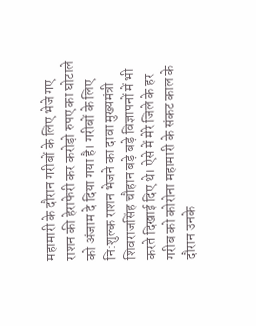महामारी के दौरान गरीबों के लिए भेजे गए राशन की हेराफेरी कर करोड़ो रुपए का घोटाले को अंजाम दे दिया गया है। गरीबों के लिए नि:शुल्क राशन भेजने का दावा मुख्यमंत्री शिवराजसिंह चौहान बड़े बड़े विज्ञापनों में भी करते दिखाई दिए थे। ऐसे में मेरे जिले के हर गरीब को कोरोना महामारी के संकट काल के दौरान उनके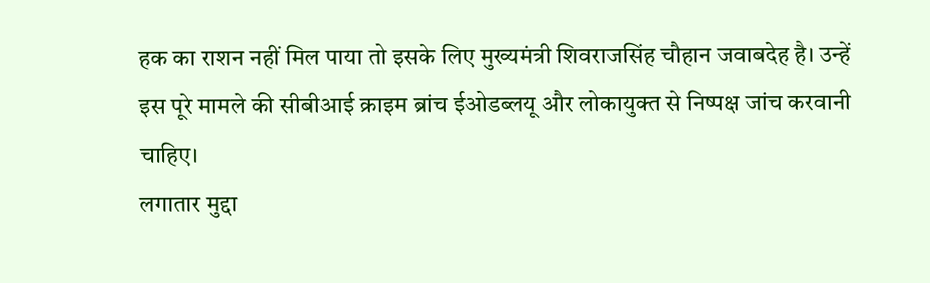हक का राशन नहीं मिल पाया तो इसके लिए मुख्यमंत्री शिवराजसिंह चौहान जवाबदेह है। उन्हें इस पूरे मामले की सीबीआई क्राइम ब्रांच ईओडब्लयू और लोकायुक्त से निष्पक्ष जांच करवानी चाहिए।
लगातार मुद्दा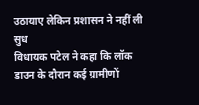उठायाए लेकिन प्रशासन ने नहीं ली सुध
विधायक पटेल ने कहा कि लॉक डाउन के दौरान कई ग्रामीणों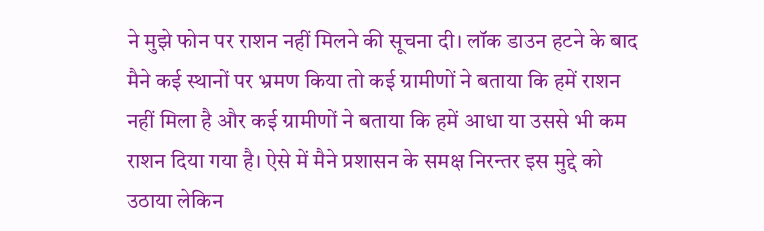ने मुझे फोन पर राशन नहीं मिलने की सूचना दी। लॉक डाउन हटने के बाद मैने कई स्थानों पर भ्रमण किया तो कई ग्रामीणों ने बताया कि हमें राशन नहीं मिला है और कई ग्रामीणों ने बताया कि हमें आधा या उससे भी कम राशन दिया गया है। ऐसे में मैने प्रशासन के समक्ष निरन्तर इस मुद्दे को उठाया लेकिन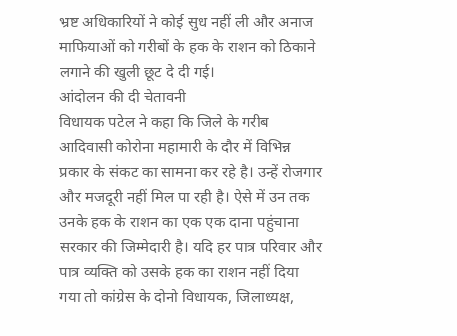भ्रष्ट अधिकारियों ने कोई सुध नहीं ली और अनाज माफियाओं को गरीबों के हक के राशन को ठिकाने लगाने की खुली छूट दे दी गई।
आंदोलन की दी चेतावनी
विधायक पटेल ने कहा कि जिले के गरीब आदिवासी कोरोना महामारी के दौर में विभिन्न प्रकार के संकट का सामना कर रहे है। उन्हें रोजगार और मजदूरी नहीं मिल पा रही है। ऐसे में उन तक उनके हक के राशन का एक एक दाना पहुंचाना सरकार की जिम्मेदारी है। यदि हर पात्र परिवार और पात्र व्यक्ति को उसके हक का राशन नहीं दिया गया तो कांग्रेस के दोनो विधायक, जिलाध्यक्ष,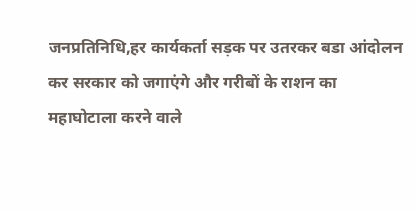जनप्रतिनिधि,हर कार्यकर्ता सड़क पर उतरकर बडा आंदोलन कर सरकार को जगाएंगे और गरीबों के राशन का महाघोटाला करने वाले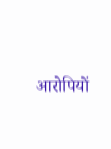आरोपियों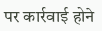पर कार्रवाई होने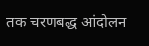तक चरणबद्ध आंदोलन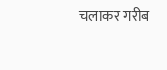चलाकर गरीब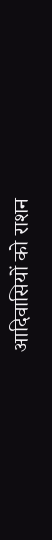आदिवासियों को राशन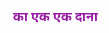का एक एक दाना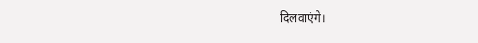दिलवाएंगे।